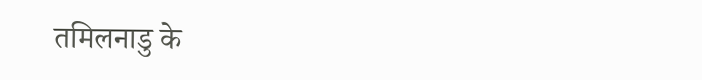तमिलनाडु के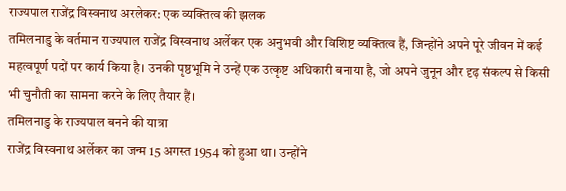राज्यपाल राजेंद्र विस्वनाथ अरलेकर: एक व्यक्तित्व की झलक
तमिलनाडु के वर्तमान राज्यपाल राजेंद्र विस्वनाथ अर्लेकर एक अनुभवी और विशिष्ट व्यक्तित्व हैं, जिन्होंने अपने पूरे जीवन में कई महत्वपूर्ण पदों पर कार्य किया है। उनकी पृष्ठभूमि ने उन्हें एक उत्कृष्ट अधिकारी बनाया है, जो अपने जुनून और दृढ़ संकल्प से किसी भी चुनौती का सामना करने के लिए तैयार हैं।
तमिलनाडु के राज्यपाल बनने की यात्रा
राजेंद्र विस्वनाथ अर्लेकर का जन्म 15 अगस्त 1954 को हुआ था। उन्होंने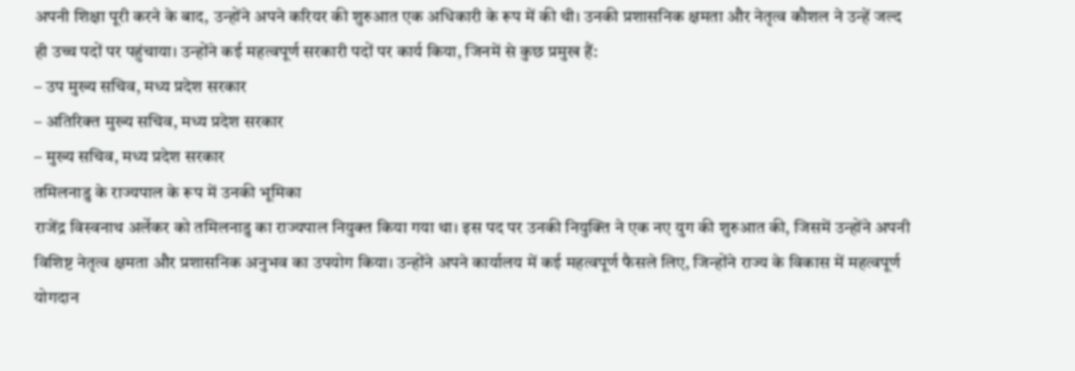अपनी शिक्षा पूरी करने के बाद, उन्होंने अपने करियर की शुरुआत एक अधिकारी के रूप में की थी। उनकी प्रशासनिक क्षमता और नेतृत्व कौशल ने उन्हें जल्द ही उच्च पदों पर पहुंचाया। उन्होंने कई महत्वपूर्ण सरकारी पदों पर कार्य किया, जिनमें से कुछ प्रमुख हैं:
– उप मुख्य सचिव, मध्य प्रदेश सरकार
– अतिरिक्त मुख्य सचिव, मध्य प्रदेश सरकार
– मुख्य सचिव, मध्य प्रदेश सरकार
तमिलनाडु के राज्यपाल के रूप में उनकी भूमिका
राजेंद्र विस्वनाथ अर्लेकर को तमिलनाडु का राज्यपाल नियुक्त किया गया था। इस पद पर उनकी नियुक्ति ने एक नए युग की शुरुआत की, जिसमें उन्होंने अपनी विशिष्ट नेतृत्व क्षमता और प्रशासनिक अनुभव का उपयोग किया। उन्होंने अपने कार्यालय में कई महत्वपूर्ण फैसले लिए, जिन्होंने राज्य के विकास में महत्वपूर्ण योगदान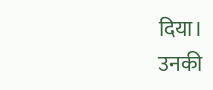दिया।
उनकी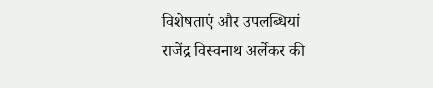विशेषताएं और उपलब्धियां
राजेंद्र विस्वनाथ अर्लेकर की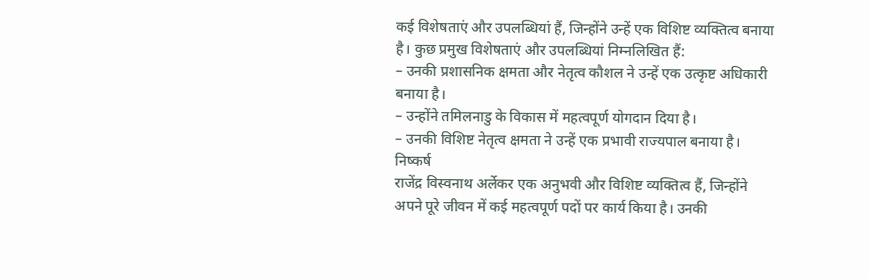कई विशेषताएं और उपलब्धियां हैं, जिन्होंने उन्हें एक विशिष्ट व्यक्तित्व बनाया है। कुछ प्रमुख विशेषताएं और उपलब्धियां निम्नलिखित हैं:
– उनकी प्रशासनिक क्षमता और नेतृत्व कौशल ने उन्हें एक उत्कृष्ट अधिकारी बनाया है।
– उन्होंने तमिलनाडु के विकास में महत्वपूर्ण योगदान दिया है।
– उनकी विशिष्ट नेतृत्व क्षमता ने उन्हें एक प्रभावी राज्यपाल बनाया है।
निष्कर्ष
राजेंद्र विस्वनाथ अर्लेकर एक अनुभवी और विशिष्ट व्यक्तित्व हैं, जिन्होंने अपने पूरे जीवन में कई महत्वपूर्ण पदों पर कार्य किया है। उनकी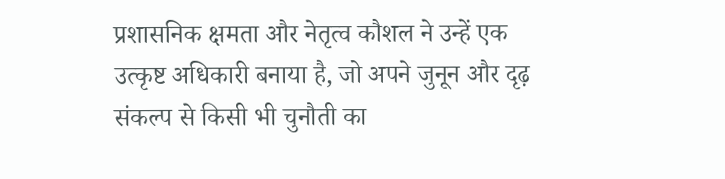प्रशासनिक क्षमता और नेतृत्व कौशल ने उन्हें एक उत्कृष्ट अधिकारी बनाया है, जो अपने जुनून और दृढ़ संकल्प से किसी भी चुनौती का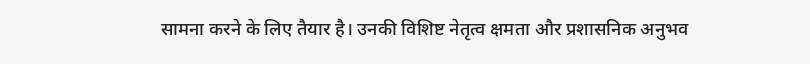सामना करने के लिए तैयार है। उनकी विशिष्ट नेतृत्व क्षमता और प्रशासनिक अनुभव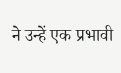ने उन्हें एक प्रभावी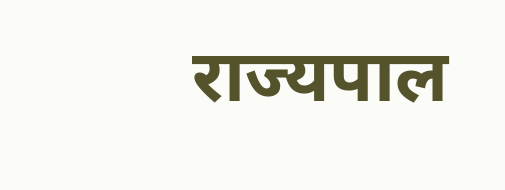राज्यपाल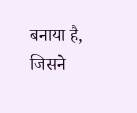बनाया है, जिसने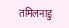तमिलनाडु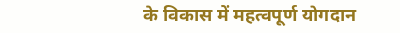के विकास में महत्वपूर्ण योगदान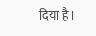दिया है।